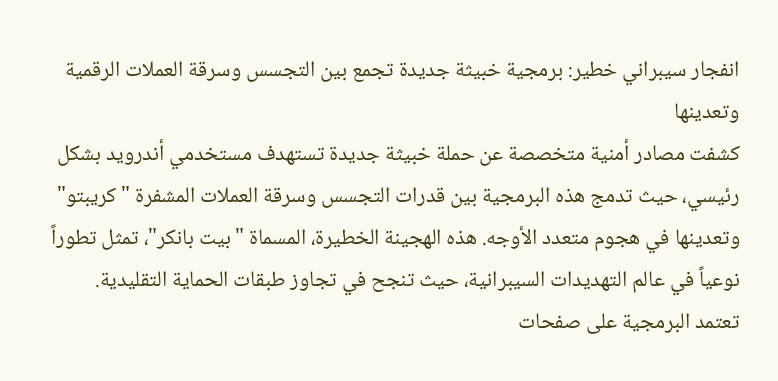انفجار سيبراني خطير: برمجية خبيثة جديدة تجمع بين التجسس وسرقة العملات الرقمية وتعدينها
كشفت مصادر أمنية متخصصة عن حملة خبيثة جديدة تستهدف مستخدمي أندرويد بشكل رئيسي، حيث تدمج هذه البرمجية بين قدرات التجسس وسرقة العملات المشفرة "كريبتو" وتعدينها في هجوم متعدد الأوجه. هذه الهجينة الخطيرة، المسماة "بيت بانكر"، تمثل تطوراً نوعياً في عالم التهديدات السيبرانية، حيث تنجح في تجاوز طبقات الحماية التقليدية.
تعتمد البرمجية على صفحات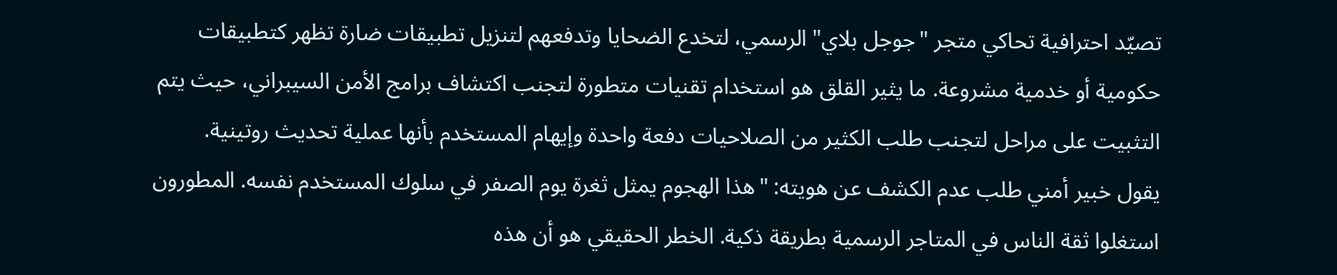تصيّد احترافية تحاكي متجر "جوجل بلاي" الرسمي، لتخدع الضحايا وتدفعهم لتنزيل تطبيقات ضارة تظهر كتطبيقات حكومية أو خدمية مشروعة. ما يثير القلق هو استخدام تقنيات متطورة لتجنب اكتشاف برامج الأمن السيبراني، حيث يتم التثبيت على مراحل لتجنب طلب الكثير من الصلاحيات دفعة واحدة وإيهام المستخدم بأنها عملية تحديث روتينية.
يقول خبير أمني طلب عدم الكشف عن هويته: "هذا الهجوم يمثل ثغرة يوم الصفر في سلوك المستخدم نفسه. المطورون استغلوا ثقة الناس في المتاجر الرسمية بطريقة ذكية. الخطر الحقيقي هو أن هذه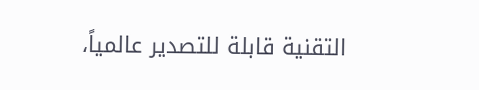التقنية قابلة للتصدير عالمياً،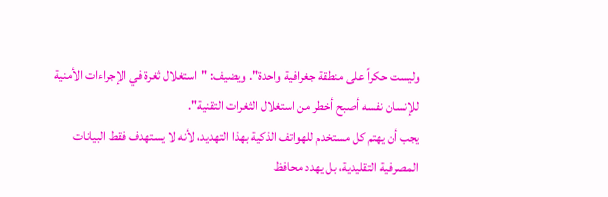وليست حكراً على منطقة جغرافية واحدة". ويضيف: "استغلال ثغرة في الإجراءات الأمنية للإنسان نفسه أصبح أخطر من استغلال الثغرات التقنية".
يجب أن يهتم كل مستخدم للهواتف الذكية بهذا التهديد، لأنه لا يستهدف فقط البيانات المصرفية التقليدية، بل يهدد محافظ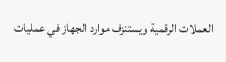العملات الرقمية ويستنزف موارد الجهاز في عمليات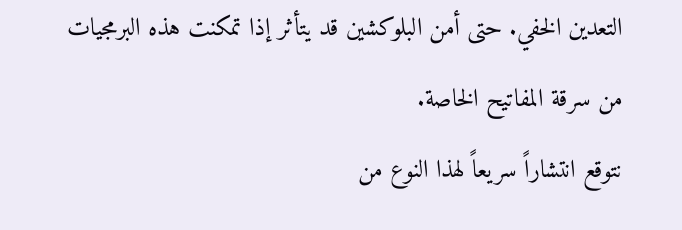التعدين الخفي. حتى أمن البلوكشين قد يتأثر إذا تمكنت هذه البرمجيات من سرقة المفاتيح الخاصة.
نتوقع انتشاراً سريعاً لهذا النوع من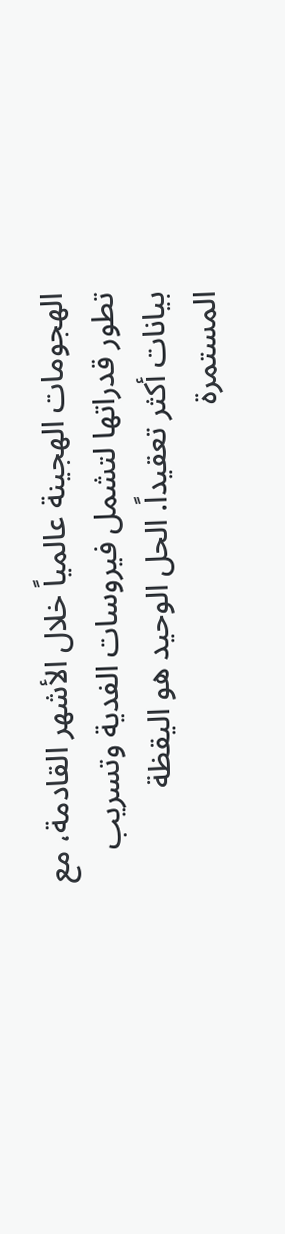الهجومات الهجينة عالمياً خلال الأشهر القادمة، مع تطور قدراتها لتشمل فيروسات الفدية وتسريب بيانات أكثر تعقيداً. الحل الوحيد هو اليقظة المستمرة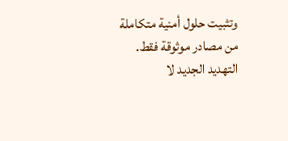وتثبيت حلول أمنية متكاملة من مصادر موثوقة فقط.
التهديد الجديد لا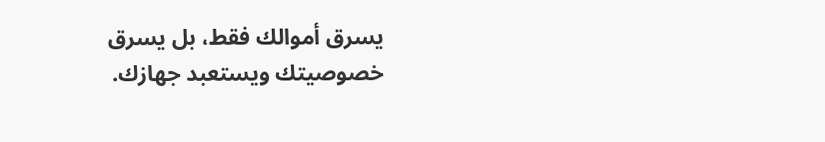يسرق أموالك فقط، بل يسرق خصوصيتك ويستعبد جهازك.